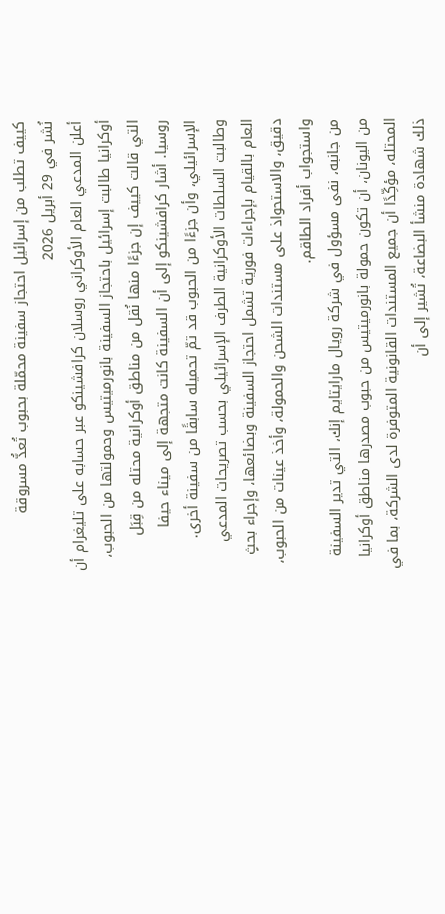كييف تطلب من إسرائيل احتجاز سفينة محمّلة بحبوب تُعدُّ مسروقة
نُشر في 29 أبريل 2026
أعلن المدعي العام الأوكراني روسلان كرافشينكو عبر حسابه على تليغرام أن أوكرانيا طالبت إسرائيل باحتجاز السفينة بانورميتيس وحمولتها من الحبوب، التي قالت كييف إن جزءًا منها نُقل من مناطق أوكرانية محتله من قِبَل روسيا. أشار كرافشينكو إلى أن السفينة كانت متجهة إلى ميناء حيفا الإسرائيلي، وأن جزءًا من الحبوب قد تمّ تحميله سابقًا من سفينة أخرى.
وطالبت السلطات الأوكرانية الطرف الإسرائيلي بحسب تصريحات المدعي العام بالقيام بإجراءات فورية تشمل احتجاز السفينة وبضائعها، وإجراء بحثٍ دقيق، والاستحواذ على مستندات الشحن والحمولة، وأخذ عينات من الحبوب، واستجواب أفراد الطاقم.
من جانبه، نفى مسؤول في شركة رويال مارايتايم إنك، التي تدير السفينة من اليونان، أن تكون حمولة بانورميتيس من حبوب مصدرها مناطق أوكرانيا المحتله، مؤكِّدًا أن جميع المستندات القانونية المتوفرة لدى الشركة، بما في ذلك شهادة منشأ البضاعة، تُشير إلى أن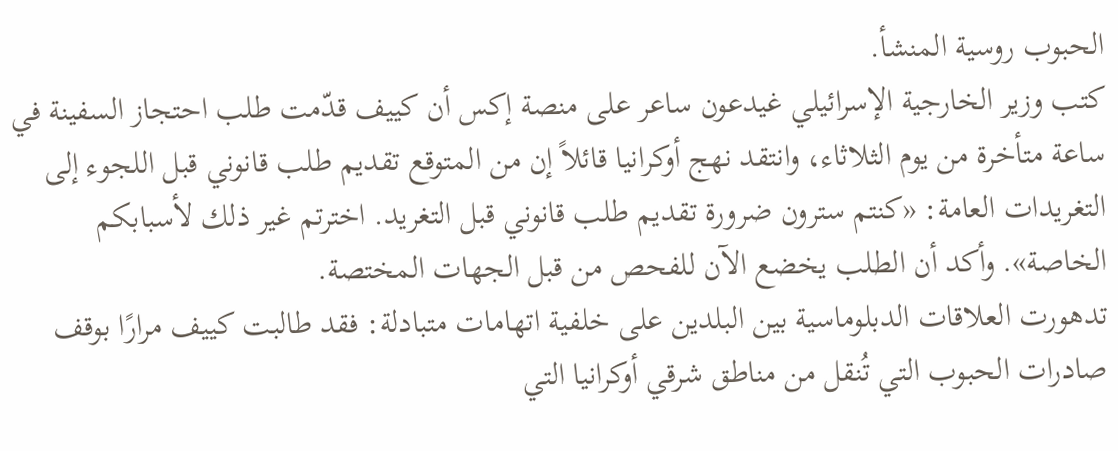الحبوب روسية المنشأ.
كتب وزير الخارجية الإسرائيلي غيدعون ساعر على منصة إكس أن كييف قدّمت طلب احتجاز السفينة في ساعة متأخرة من يوم الثلاثاء، وانتقد نهج أوكرانيا قائلاً إن من المتوقع تقديم طلب قانوني قبل اللجوء إلى التغريدات العامة: «كنتم سترون ضرورة تقديم طلب قانوني قبل التغريد. اخترتم غير ذلك لأسبابكم الخاصة». وأكد أن الطلب يخضع الآن للفحص من قبل الجهات المختصة.
تدهورت العلاقات الدبلوماسية بين البلدين على خلفية اتهامات متبادلة: فقد طالبت كييف مرارًا بوقف صادرات الحبوب التي تُنقل من مناطق شرقي أوكرانيا التي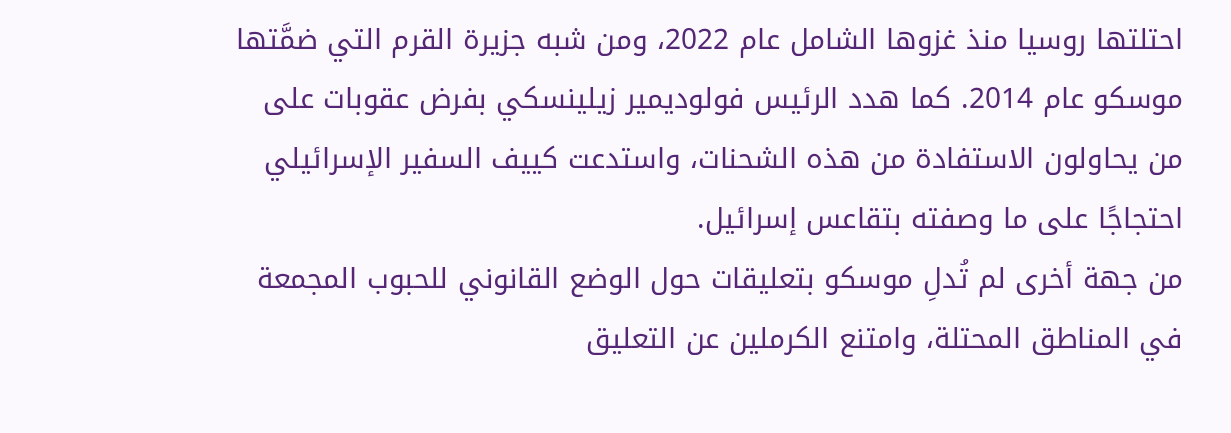احتلتها روسيا منذ غزوها الشامل عام 2022، ومن شبه جزيرة القرم التي ضمَّتها موسكو عام 2014. كما هدد الرئيس فولوديمير زيلينسكي بفرض عقوبات على من يحاولون الاستفادة من هذه الشحنات، واستدعت كييف السفير الإسرائيلي احتجاجًا على ما وصفته بتقاعس إسرائيل.
من جهة أخرى لم تُدلِ موسكو بتعليقات حول الوضع القانوني للحبوب المجمعة في المناطق المحتلة، وامتنع الكرملين عن التعليق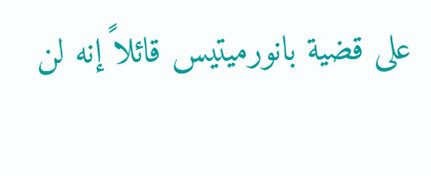على قضية بانورميتيس قائلاً إنه لن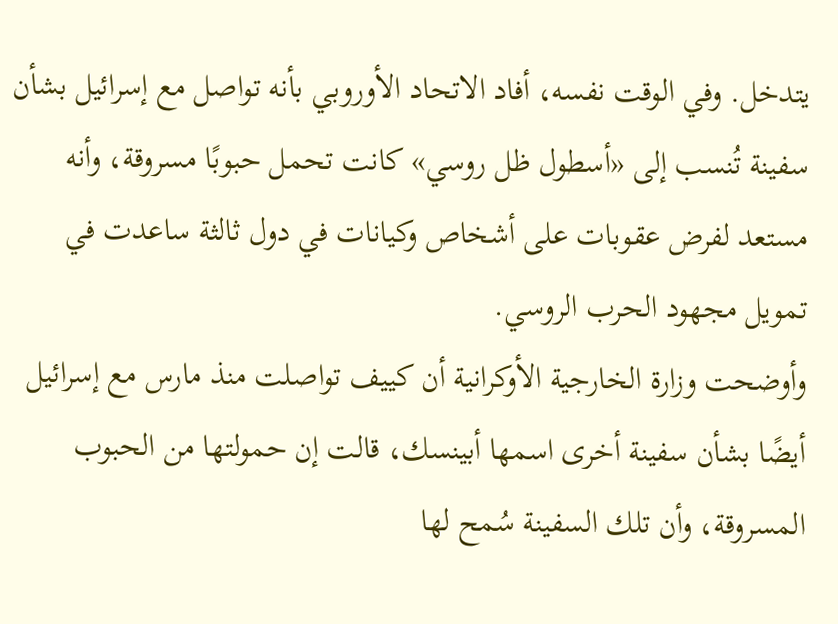يتدخل. وفي الوقت نفسه، أفاد الاتحاد الأوروبي بأنه تواصل مع إسرائيل بشأن سفينة تُنسب إلى «أسطول ظل روسي» كانت تحمل حبوبًا مسروقة، وأنه مستعد لفرض عقوبات على أشخاص وكيانات في دول ثالثة ساعدت في تمويل مجهود الحرب الروسي.
وأوضحت وزارة الخارجية الأوكرانية أن كييف تواصلت منذ مارس مع إسرائيل أيضًا بشأن سفينة أخرى اسمها أبينسك، قالت إن حمولتها من الحبوب المسروقة، وأن تلك السفينة سُمح لها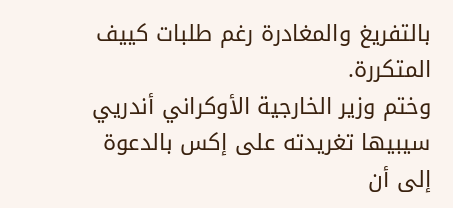بالتفريغ والمغادرة رغم طلبات كييف المتكررة.
وختم وزير الخارجية الأوكراني أندريي سيبيها تغريدته على إكس بالدعوة إلى أن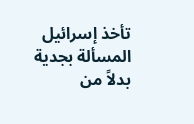تأخذ إسرائيل المسألة بجدية بدلاً من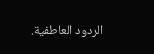الردود العاطفية.